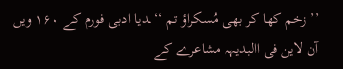’’ زخم کھا کر بھی مُسکراؤ تم ‘‘ ـدیا ادبی فورم کے ۱۶۰ ویں آن لاین فی االبدیہہ مشاعرے کے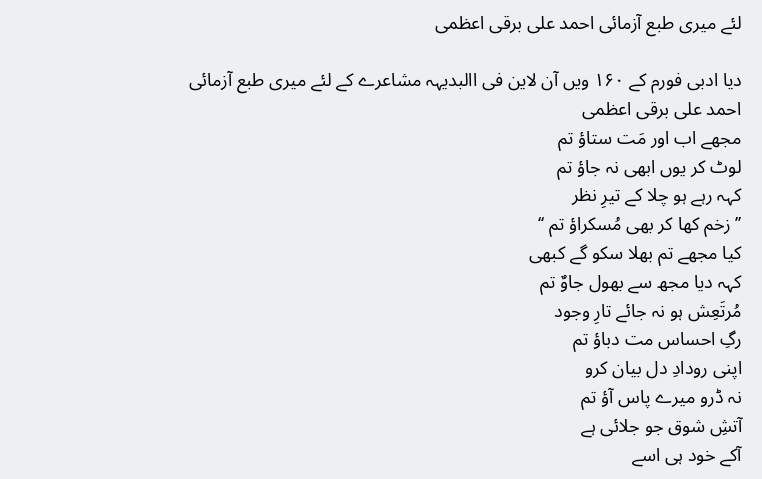لئے میری طبع آزمائی احمد علی برقی اعظمی

دیا ادبی فورم کے ۱۶۰ ویں آن لاین فی االبدیہہ مشاعرے کے لئے میری طبع آزمائی
احمد علی برقی اعظمی
مجھے اب اور مَت ستاؤ تم
لوٹ کر یوں ابھی نہ جاؤ تم
کہہ رہے ہو چلا کے تیرِ نظر
’’ زخم کھا کر بھی مُسکراؤ تم ‘‘
کیا مجھے تم بھلا سکو گے کبھی
کہہ دیا مجھ سے بھول جاوٌ تم
مُرتَعِش ہو نہ جائے تارِ وجود
رگِ احساس مت دباؤ تم
اپنی رودادِ دل بیان کرو
نہ ڈرو میرے پاس آؤ تم
آتشِ شوق جو جلائی ہے
آکے خود ہی اسے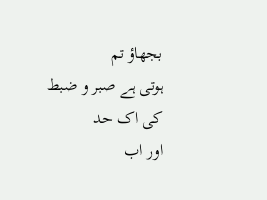بجھاؤ تم
ہوتی ہے صبر و ضبط کی اک حد
اور اب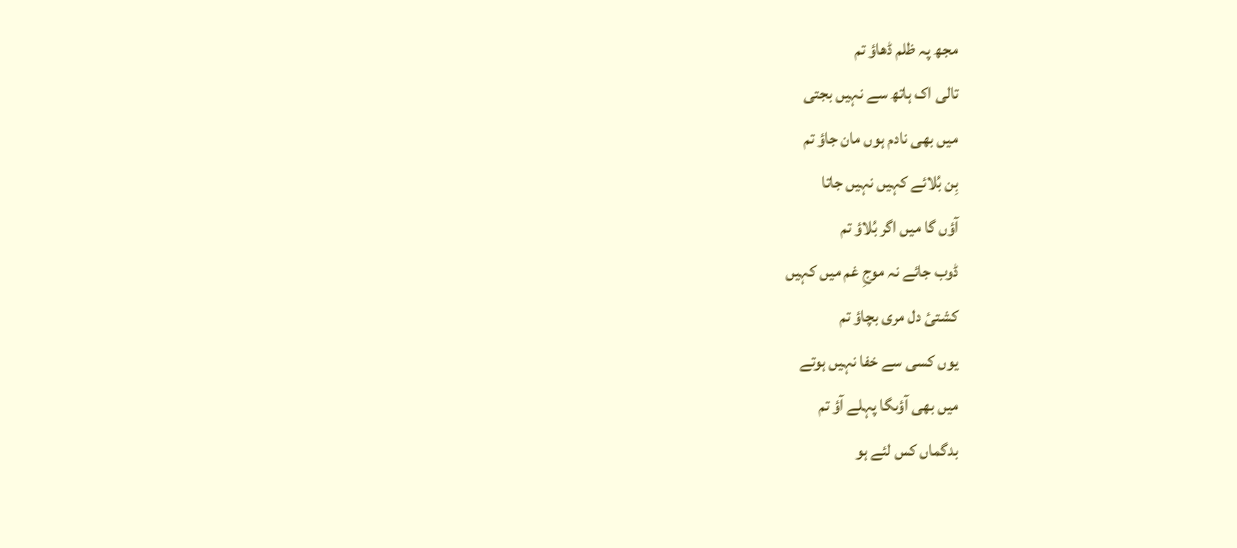مجھ پہ ظلم ڈھاؤ تم
تالی اک ہاتھ سے نہیں بجتی
میں بھی نادم ہوں مان جاؤ تم
بِن بُلائے کہیں نہیں جاتا
آؤں گا میں اگر بُلاؤ تم
ڈوب جائے نہ موجِ غم میں کہیں
کشتیٔ دل مری بچاؤ تم
یوں کسی سے خفا نہیں ہوتے
میں بھی آؤںگا پہلے آؤ تم
بدگماں کس لئے ہو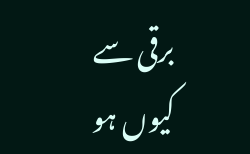برقی سے
کیوں ہو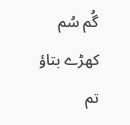گُم سُم کھڑے بتاؤ تم